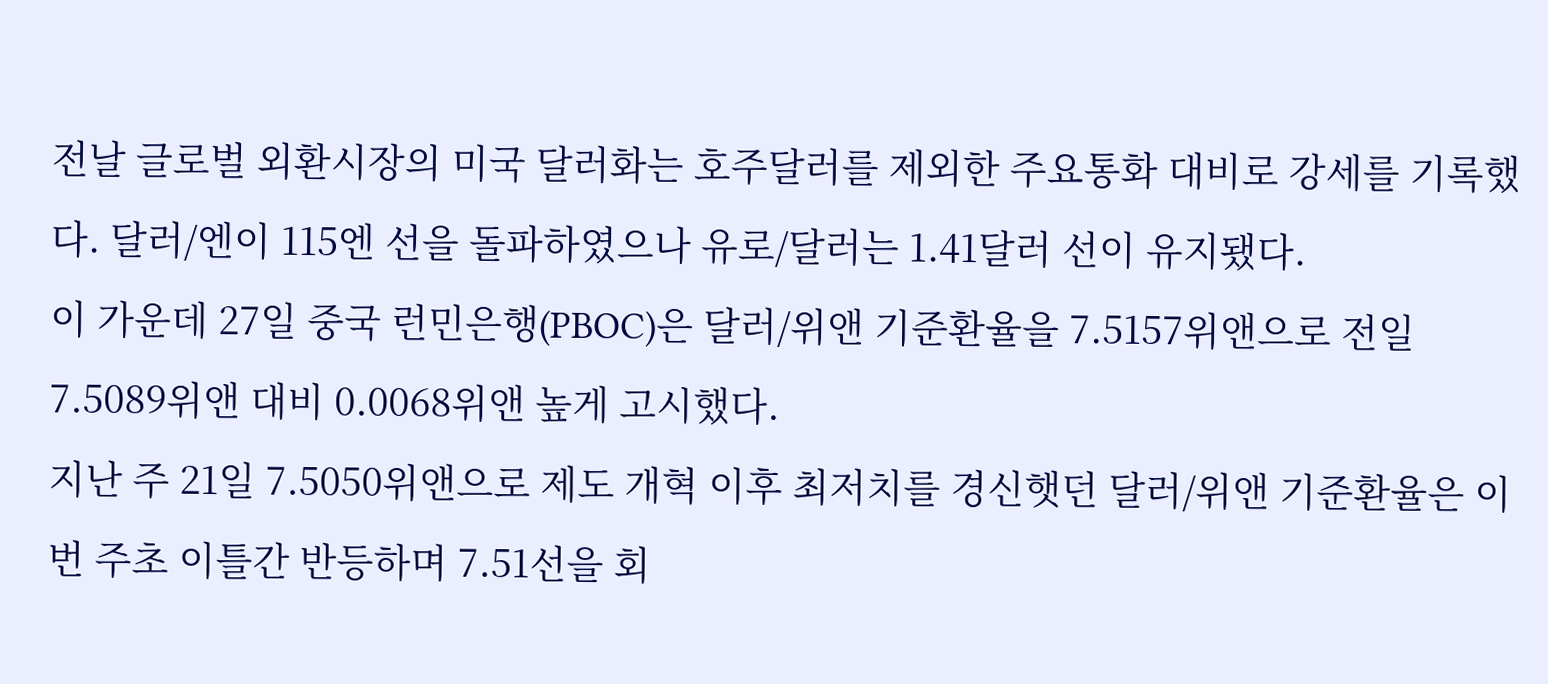전날 글로벌 외환시장의 미국 달러화는 호주달러를 제외한 주요통화 대비로 강세를 기록했다. 달러/엔이 115엔 선을 돌파하였으나 유로/달러는 1.41달러 선이 유지됐다.
이 가운데 27일 중국 런민은행(PBOC)은 달러/위앤 기준환율을 7.5157위앤으로 전일 7.5089위앤 대비 0.0068위앤 높게 고시했다.
지난 주 21일 7.5050위앤으로 제도 개혁 이후 최저치를 경신햇던 달러/위앤 기준환율은 이번 주초 이틀간 반등하며 7.51선을 회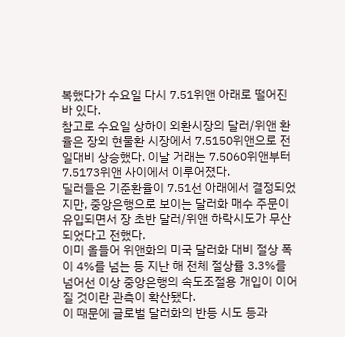복했다가 수요일 다시 7.51위앤 아래로 떨어진 바 있다.
참고로 수요일 상하이 외환시장의 달러/위앤 환율은 장외 현물환 시장에서 7.5150위앤으로 전일대비 상승했다. 이날 거래는 7.5060위앤부터 7.5173위앤 사이에서 이루어졌다.
딜러들은 기준환율이 7.51선 아래에서 결정되었지만, 중앙은행으로 보이는 달러화 매수 주문이 유입되면서 장 초반 달러/위앤 하락시도가 무산되었다고 전했다.
이미 올들어 위앤화의 미국 달러화 대비 절상 폭이 4%를 넘는 등 지난 해 전체 절상률 3.3%를 넘어선 이상 중앙은행의 속도조절용 개입이 이어질 것이란 관측이 확산됐다.
이 때문에 글로벌 달러화의 반등 시도 등과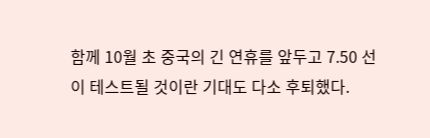함께 10월 초 중국의 긴 연휴를 앞두고 7.50 선이 테스트될 것이란 기대도 다소 후퇴했다.